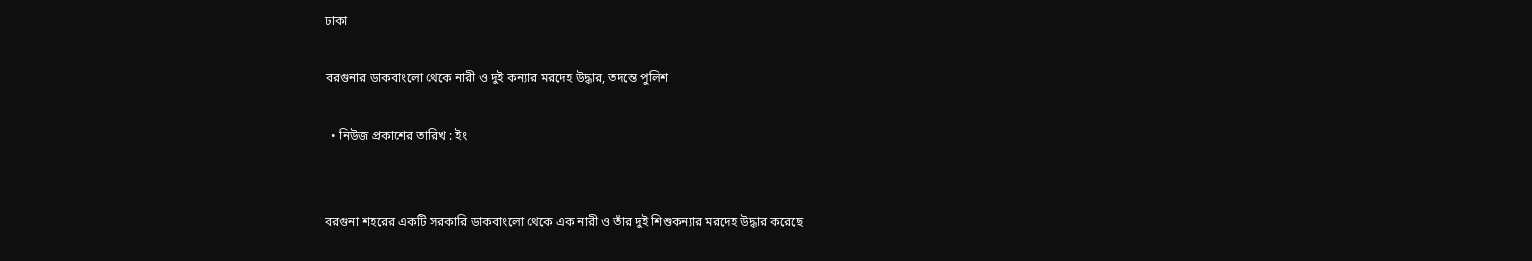ঢাকা

বরগুনার ডাকবাংলো থেকে নারী ও দুই কন্যার মরদেহ উদ্ধার, তদন্তে পুলিশ

  • নিউজ প্রকাশের তারিখ : ইং


বরগুনা শহরের একটি সরকারি ডাকবাংলো থেকে এক নারী ও তাঁর দুই শিশুকন্যার মরদেহ উদ্ধার করেছে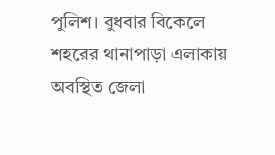পুলিশ। বুধবার বিকেলে শহরের থানাপাড়া এলাকায় অবস্থিত জেলা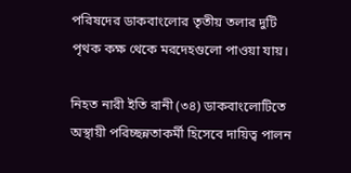পরিষদের ডাকবাংলোর তৃতীয় তলার দুটি পৃথক কক্ষ থেকে মরদেহগুলো পাওয়া যায়।

নিহত নারী ইতি রানী (৩৪) ডাকবাংলোটিতে অস্থায়ী পরিচ্ছন্নতাকর্মী হিসেবে দায়িত্ব পালন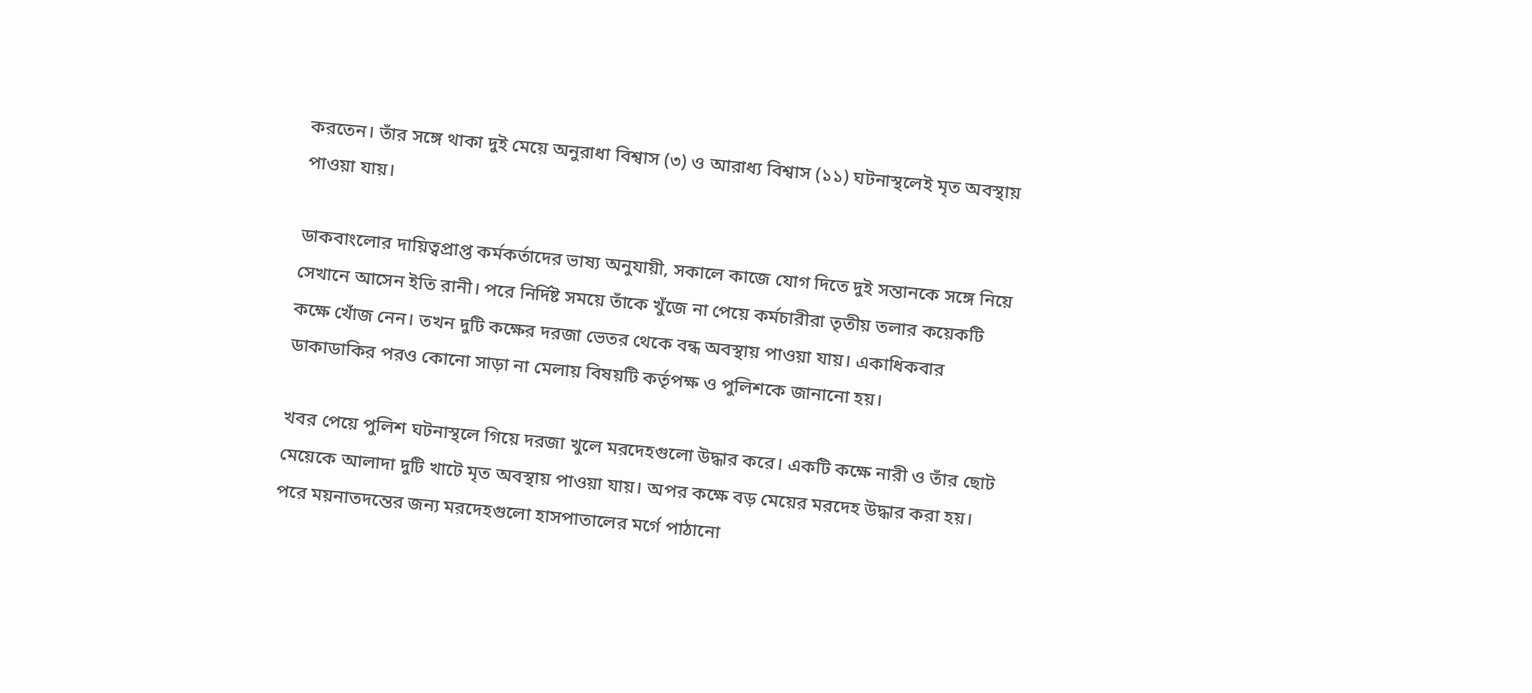করতেন। তাঁর সঙ্গে থাকা দুই মেয়ে অনুরাধা বিশ্বাস (৩) ও আরাধ্য বিশ্বাস (১১) ঘটনাস্থলেই মৃত অবস্থায় পাওয়া যায়।

ডাকবাংলোর দায়িত্বপ্রাপ্ত কর্মকর্তাদের ভাষ্য অনুযায়ী, সকালে কাজে যোগ দিতে দুই সন্তানকে সঙ্গে নিয়ে সেখানে আসেন ইতি রানী। পরে নির্দিষ্ট সময়ে তাঁকে খুঁজে না পেয়ে কর্মচারীরা তৃতীয় তলার কয়েকটি কক্ষে খোঁজ নেন। তখন দুটি কক্ষের দরজা ভেতর থেকে বন্ধ অবস্থায় পাওয়া যায়। একাধিকবার ডাকাডাকির পরও কোনো সাড়া না মেলায় বিষয়টি কর্তৃপক্ষ ও পুলিশকে জানানো হয়।

খবর পেয়ে পুলিশ ঘটনাস্থলে গিয়ে দরজা খুলে মরদেহগুলো উদ্ধার করে। একটি কক্ষে নারী ও তাঁর ছোট মেয়েকে আলাদা দুটি খাটে মৃত অবস্থায় পাওয়া যায়। অপর কক্ষে বড় মেয়ের মরদেহ উদ্ধার করা হয়। পরে ময়নাতদন্তের জন্য মরদেহগুলো হাসপাতালের মর্গে পাঠানো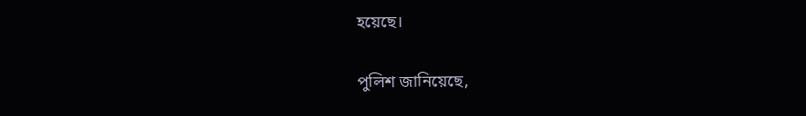হয়েছে।

পুলিশ জানিয়েছে,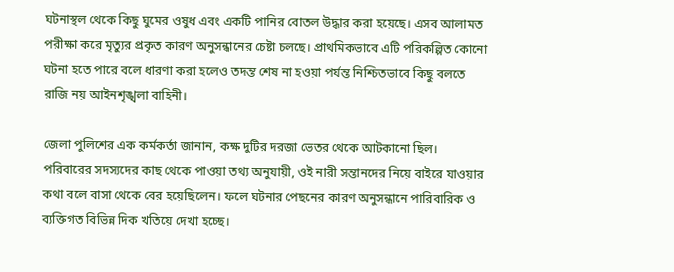ঘটনাস্থল থেকে কিছু ঘুমের ওষুধ এবং একটি পানির বোতল উদ্ধার করা হয়েছে। এসব আলামত পরীক্ষা করে মৃত্যুর প্রকৃত কারণ অনুসন্ধানের চেষ্টা চলছে। প্রাথমিকভাবে এটি পরিকল্পিত কোনো ঘটনা হতে পারে বলে ধারণা করা হলেও তদন্ত শেষ না হওয়া পর্যন্ত নিশ্চিতভাবে কিছু বলতে রাজি নয় আইনশৃঙ্খলা বাহিনী।

জেলা পুলিশের এক কর্মকর্তা জানান, কক্ষ দুটির দরজা ভেতর থেকে আটকানো ছিল। পরিবারের সদস্যদের কাছ থেকে পাওয়া তথ্য অনুযায়ী, ওই নারী সন্তানদের নিয়ে বাইরে যাওয়ার কথা বলে বাসা থেকে বের হয়েছিলেন। ফলে ঘটনার পেছনের কারণ অনুসন্ধানে পারিবারিক ও ব্যক্তিগত বিভিন্ন দিক খতিয়ে দেখা হচ্ছে।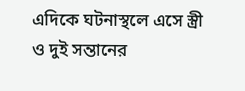এদিকে ঘটনাস্থলে এসে স্ত্রী ও দুই সন্তানের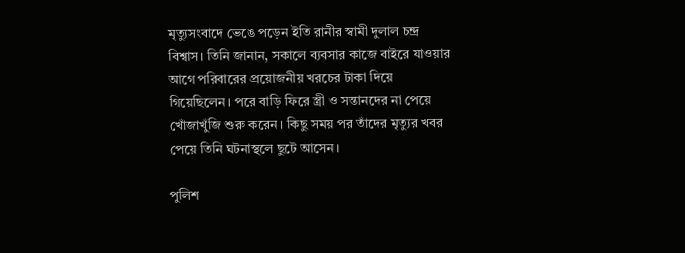মৃত্যুসংবাদে ভেঙে পড়েন ইতি রানীর স্বামী দুলাল চন্দ্র বিশ্বাস। তিনি জানান, সকালে ব্যবসার কাজে বাইরে যাওয়ার আগে পরিবারের প্রয়োজনীয় খরচের টাকা দিয়ে গিয়েছিলেন। পরে বাড়ি ফিরে স্ত্রী ও সন্তানদের না পেয়ে খোঁজাখুঁজি শুরু করেন। কিছু সময় পর তাঁদের মৃত্যুর খবর পেয়ে তিনি ঘটনাস্থলে ছুটে আসেন।

পুলিশ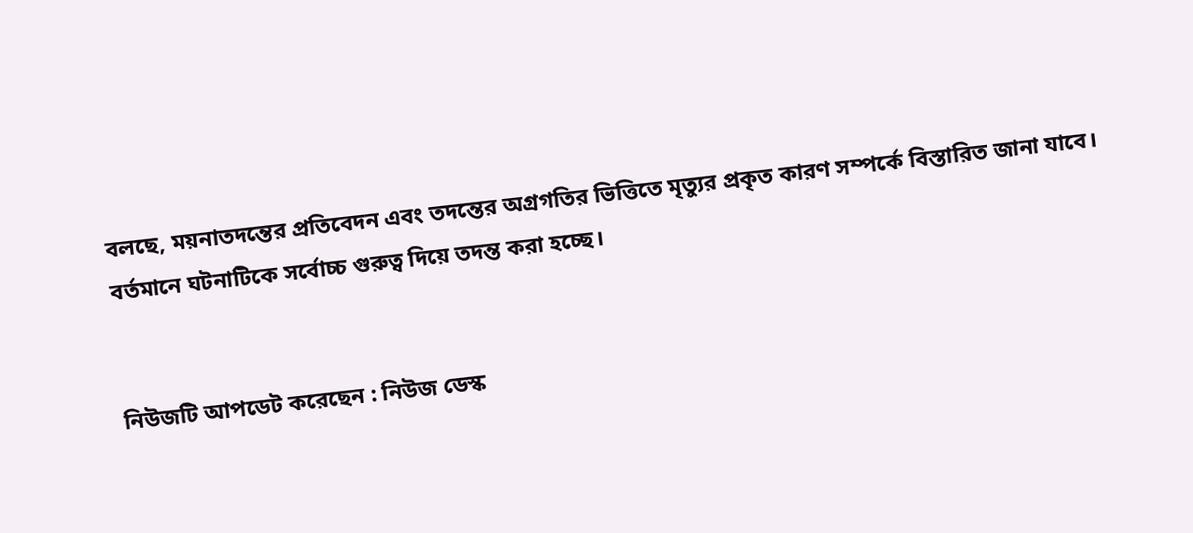বলছে, ময়নাতদন্তের প্রতিবেদন এবং তদন্তের অগ্রগতির ভিত্তিতে মৃত্যুর প্রকৃত কারণ সম্পর্কে বিস্তারিত জানা যাবে। বর্তমানে ঘটনাটিকে সর্বোচ্চ গুরুত্ব দিয়ে তদন্ত করা হচ্ছে।


নিউজটি আপডেট করেছেন : নিউজ ডেস্ক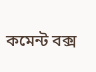কমেন্ট বক্স